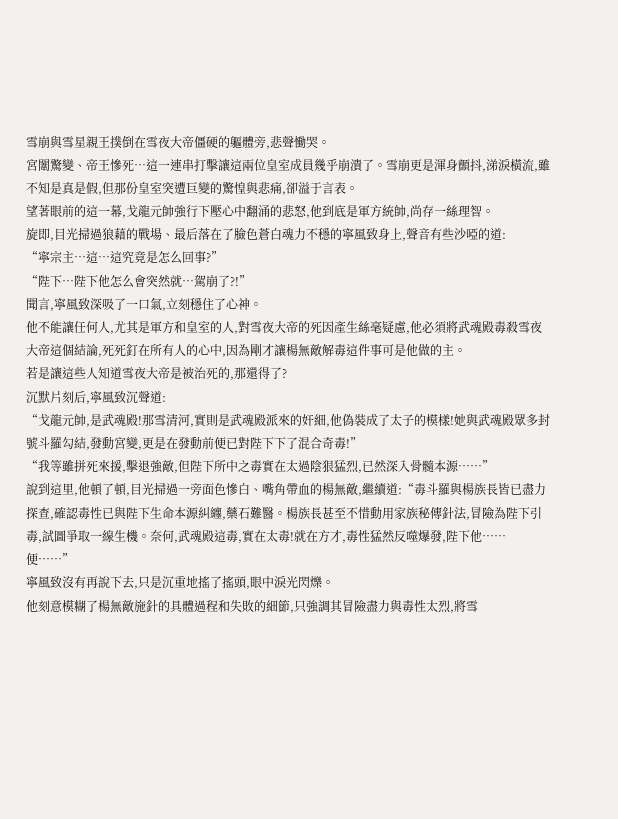雪崩與雪星親王撲倒在雪夜大帝僵硬的軀體旁,悲聲慟哭。
宮闈驚變、帝王慘死…這一連串打擊讓這兩位皇室成員幾乎崩潰了。雪崩更是渾身顫抖,涕淚橫流,雖不知是真是假,但那份皇室突遭巨變的驚惶與悲痛,卻溢于言表。
望著眼前的這一幕,戈龍元帥強行下壓心中翻涌的悲怒,他到底是軍方統帥,尚存一絲理智。
旋即,目光掃過狼藉的戰場、最后落在了臉色蒼白魂力不穩的寧風致身上,聲音有些沙啞的道:
“寧宗主…這…這究竟是怎么回事?”
“陛下…陛下他怎么會突然就…駕崩了?!”
聞言,寧風致深吸了一口氣,立刻穩住了心神。
他不能讓任何人,尤其是軍方和皇室的人,對雪夜大帝的死因產生絲毫疑慮,他必須將武魂殿毒殺雪夜大帝這個結論,死死釘在所有人的心中,因為剛才讓楊無敵解毒這件事可是他做的主。
若是讓這些人知道雪夜大帝是被治死的,那還得了?
沉默片刻后,寧風致沉聲道:
“戈龍元帥,是武魂殿!那雪清河,實則是武魂殿派來的奸細,他偽裝成了太子的模樣!她與武魂殿眾多封號斗羅勾結,發動宮變,更是在發動前便已對陛下下了混合奇毒!”
“我等雖拼死來援,擊退強敵,但陛下所中之毒實在太過陰狠猛烈,已然深入骨髓本源……”
說到這里,他頓了頓,目光掃過一旁面色慘白、嘴角帶血的楊無敵,繼續道:“毒斗羅與楊族長皆已盡力探查,確認毒性已與陛下生命本源糾纏,藥石難醫。楊族長甚至不惜動用家族秘傳針法,冒險為陛下引毒,試圖爭取一線生機。奈何,武魂殿這毒,實在太毒!就在方才,毒性猛然反噬爆發,陛下他……便……”
寧風致沒有再說下去,只是沉重地搖了搖頭,眼中淚光閃爍。
他刻意模糊了楊無敵施針的具體過程和失敗的細節,只強調其冒險盡力與毒性太烈,將雪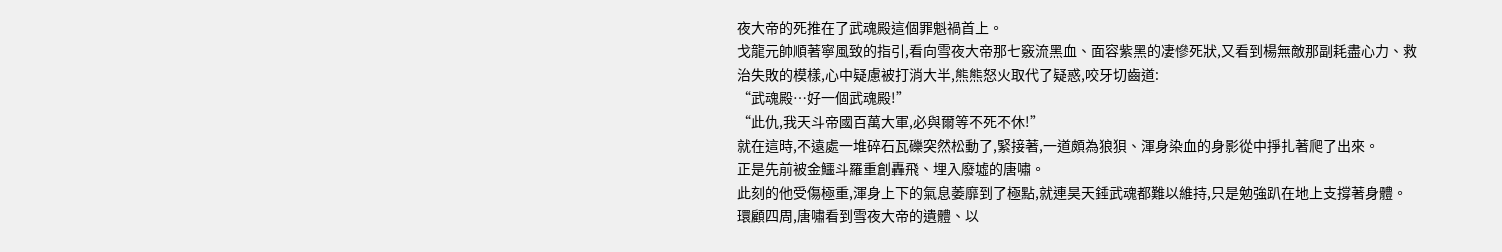夜大帝的死推在了武魂殿這個罪魁禍首上。
戈龍元帥順著寧風致的指引,看向雪夜大帝那七竅流黑血、面容紫黑的凄慘死狀,又看到楊無敵那副耗盡心力、救治失敗的模樣,心中疑慮被打消大半,熊熊怒火取代了疑惑,咬牙切齒道:
“武魂殿…好一個武魂殿!”
“此仇,我天斗帝國百萬大軍,必與爾等不死不休!”
就在這時,不遠處一堆碎石瓦礫突然松動了,緊接著,一道頗為狼狽、渾身染血的身影從中掙扎著爬了出來。
正是先前被金鱷斗羅重創轟飛、埋入廢墟的唐嘯。
此刻的他受傷極重,渾身上下的氣息萎靡到了極點,就連昊天錘武魂都難以維持,只是勉強趴在地上支撐著身體。
環顧四周,唐嘯看到雪夜大帝的遺體、以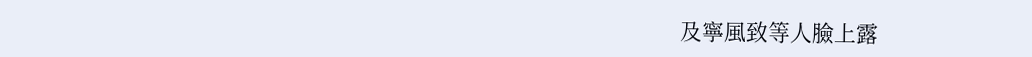及寧風致等人臉上露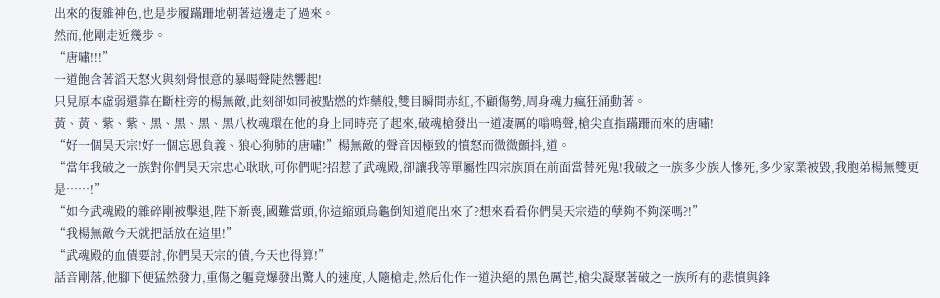出來的復雜神色,也是步履蹣跚地朝著這邊走了過來。
然而,他剛走近幾步。
“唐嘯!!!”
一道飽含著滔天怒火與刻骨恨意的暴喝聲陡然響起!
只見原本虛弱還靠在斷柱旁的楊無敵,此刻卻如同被點燃的炸藥般,雙目瞬間赤紅,不顧傷勢,周身魂力瘋狂涌動著。
黃、黃、紫、紫、黑、黑、黑、黑八枚魂環在他的身上同時亮了起來,破魂槍發出一道凄厲的嗡鳴聲,槍尖直指蹣跚而來的唐嘯!
“好一個昊天宗!好一個忘恩負義、狼心狗肺的唐嘯!”楊無敵的聲音因極致的憤怒而微微顫抖,道。
“當年我破之一族對你們昊天宗忠心耿耿,可你們呢?招惹了武魂殿,卻讓我等單屬性四宗族頂在前面當替死鬼!我破之一族多少族人慘死,多少家業被毀,我胞弟楊無雙更是……!”
“如今武魂殿的雜碎剛被擊退,陛下新喪,國難當頭,你這縮頭烏龜倒知道爬出來了?想來看看你們昊天宗造的孽夠不夠深嗎?!”
“我楊無敵今天就把話放在這里!”
“武魂殿的血債要討,你們昊天宗的債,今天也得算!”
話音剛落,他腳下便猛然發力,重傷之軀竟爆發出驚人的速度,人隨槍走,然后化作一道決絕的黑色厲芒,槍尖凝聚著破之一族所有的悲憤與鋒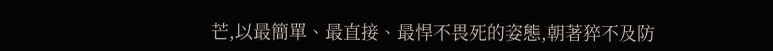芒,以最簡單、最直接、最悍不畏死的姿態,朝著猝不及防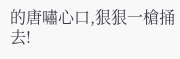的唐嘯心口,狠狠一槍捅去!